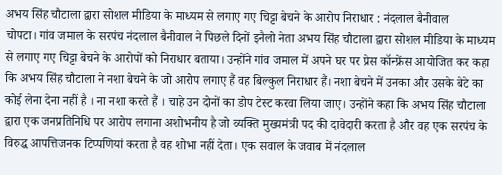अभय सिंह चौटाला द्वारा सोशल मीडिया के माध्यम से लगाए गए चिट्टा बेचने के आरोप निराधार : नंदलाल बैनीवाल
चोपटा। गांव जमाल के सरपंच नंदलाल बैनीवाल ने पिछले दिनों इनैलो नेता अभय सिंह चौटाला द्वारा सोशल मीडिया के माध्यम से लगाए गए चिट्टा बेचने के आरोपों को निराधार बताया। उन्होंने गांव जमाल में अपने घर पर प्रेस कॉन्फ्रेंस आयोजित कर कहा कि अभय सिंह चौटाला ने नशा बेचने के जो आरोप लगाए हैं वह बिल्कुल निराधार हैं। नशा बेचने में उनका और उसके बेटे का कोई लेना देना नहीं है । ना नशा करते हैं । चाहे उन दोनों का डोप टेस्ट करवा लिया जाए। उन्होंने कहा कि अभय सिंह चौटाला द्वारा एक जनप्रतिनिधि पर आरोप लगाना अशोभनीय है जो व्यक्ति मुख्यमंत्री पद की दावेदारी करता है और वह एक सरपंच के विरुद्ध आपत्तिजनक टिप्पणियां करता है वह शोभा नहीं देता। एक सवाल के जवाब में नंदलाल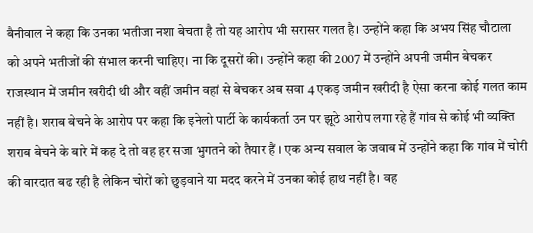बैनीवाल ने कहा कि उनका भतीजा नशा बेचता है तो यह आरोप भी सरासर गलत है। उन्होंने कहा कि अभय सिंह चौटाला को अपने भतीजों की संभाल करनी चाहिए। ना कि दूसरों की। उन्होंने कहा की 2007 में उन्होंने अपनी जमीन बेचकर राजस्थान में जमीन खरीदी थी और वहीं जमीन वहां से बेचकर अब सवा 4 एकड़ जमीन खरीदी है ऐसा करना कोई गलत काम नहीं है। शराब बेचने के आरोप पर कहा कि इनेलो पार्टी के कार्यकर्ता उन पर झूठे आरोप लगा रहे हैं गांव से कोई भी व्यक्ति शराब बेचने के बारे में कह दे तो वह हर सजा भुगतने को तैयार हैं । एक अन्य सवाल के जवाब में उन्होंने कहा कि गांव में चोरी की वारदात बढ रही है लेकिन चोरों को छुड़वाने या मदद करने में उनका कोई हाथ नहीं है। वह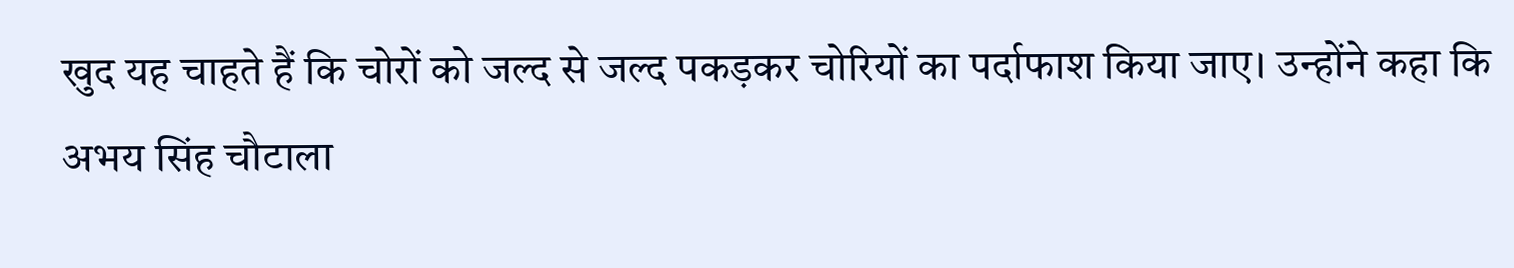खुद यह चाहते हैं कि चोरों को जल्द से जल्द पकड़कर चोरियों का पर्दाफाश किया जाए। उन्होंने कहा कि अभय सिंह चौटाला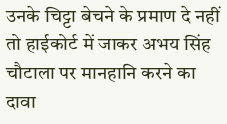उनके चिट्टा बेचने के प्रमाण दे नहीं तो हाईकोर्ट में जाकर अभय सिंह चौटाला पर मानहानि करने का दावा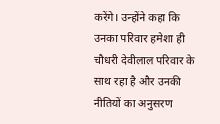करेंगे। उन्होंने कहा कि उनका परिवार हमेशा ही चौधरी देवीलाल परिवार के साथ रहा है और उनकी नीतियों का अनुसरण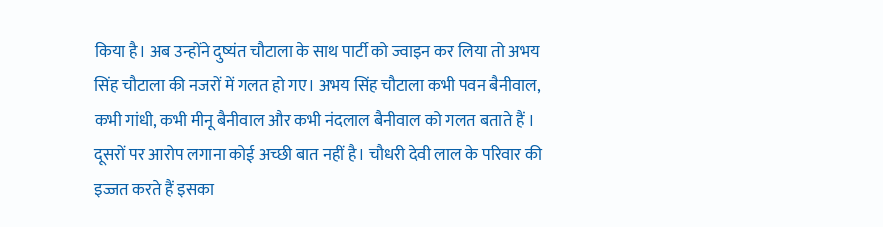किया है। अब उन्होंने दुष्यंत चौटाला के साथ पार्टी को ज्वाइन कर लिया तो अभय सिंह चौटाला की नजरों में गलत हो गए। अभय सिंह चौटाला कभी पवन बैनीवाल, कभी गांधी, कभी मीनू बैनीवाल और कभी नंदलाल बैनीवाल को गलत बताते हैं । दूसरों पर आरोप लगाना कोई अच्छी बात नहीं है। चौधरी देवी लाल के परिवार की इज्जत करते हैं इसका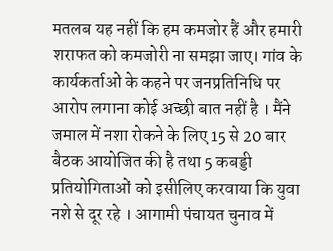मतलब यह नहीं कि हम कमजोर हैं और हमारी शराफत को कमजोरी ना समझा जाए। गांव के कार्यकर्ताओं के कहने पर जनप्रतिनिधि पर आरोप लगाना कोई अच्छी बात नहीं है । मैंने जमाल में नशा रोकने के लिए 15 से 20 बार बैठक आयोजित की है तथा 5 कबड्डी प्रतियोगिताओं को इसीलिए करवाया कि युवा नशे से दूर रहे । आगामी पंचायत चुनाव में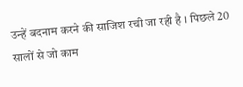उन्हें बदनाम करने की साजिश रची जा रही है । पिछले 20 सालों से जो काम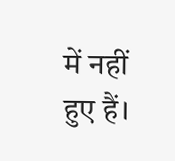में नहीं हुए हैं।